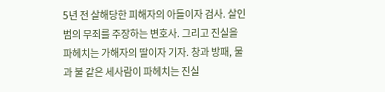5년 전 살해당한 피해자의 아들이자 검사. 살인범의 무죄를 주장하는 변호사. 그리고 진실을 파헤치는 가해자의 딸이자 기자. 창과 방패, 물과 불 같은 세사람이 파헤치는 진실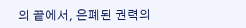의 끝에서, 은폐된 권력의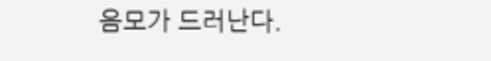음모가 드러난다.